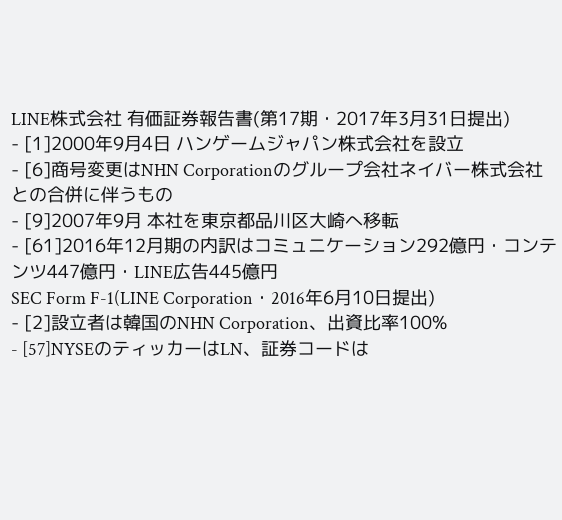LINE株式会社 有価証券報告書(第17期・2017年3月31日提出)
- [1]2000年9月4日 ハンゲームジャパン株式会社を設立
- [6]商号変更はNHN Corporationのグループ会社ネイバー株式会社との合併に伴うもの
- [9]2007年9月 本社を東京都品川区大崎へ移転
- [61]2016年12月期の内訳はコミュニケーション292億円・コンテンツ447億円・LINE広告445億円
SEC Form F-1(LINE Corporation・2016年6月10日提出)
- [2]設立者は韓国のNHN Corporation、出資比率100%
- [57]NYSEのティッカーはLN、証券コードは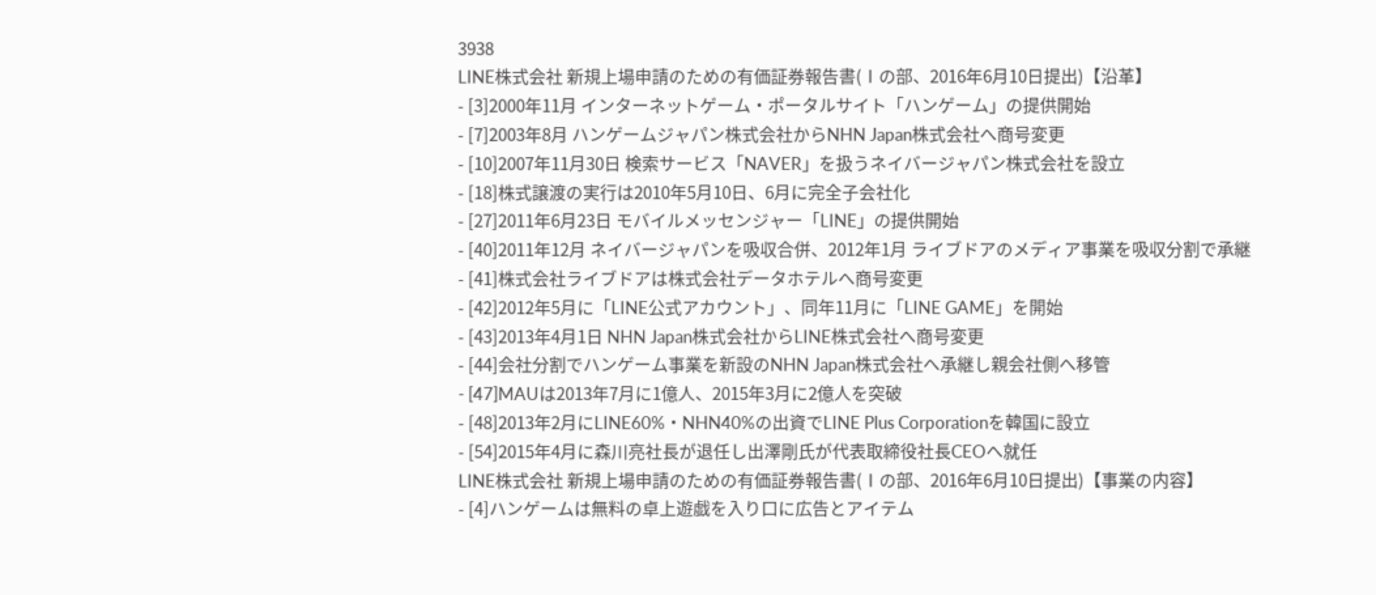3938
LINE株式会社 新規上場申請のための有価証券報告書(Ⅰの部、2016年6月10日提出)【沿革】
- [3]2000年11月 インターネットゲーム・ポータルサイト「ハンゲーム」の提供開始
- [7]2003年8月 ハンゲームジャパン株式会社からNHN Japan株式会社へ商号変更
- [10]2007年11月30日 検索サービス「NAVER」を扱うネイバージャパン株式会社を設立
- [18]株式譲渡の実行は2010年5月10日、6月に完全子会社化
- [27]2011年6月23日 モバイルメッセンジャー「LINE」の提供開始
- [40]2011年12月 ネイバージャパンを吸収合併、2012年1月 ライブドアのメディア事業を吸収分割で承継
- [41]株式会社ライブドアは株式会社データホテルへ商号変更
- [42]2012年5月に「LINE公式アカウント」、同年11月に「LINE GAME」を開始
- [43]2013年4月1日 NHN Japan株式会社からLINE株式会社へ商号変更
- [44]会社分割でハンゲーム事業を新設のNHN Japan株式会社へ承継し親会社側へ移管
- [47]MAUは2013年7月に1億人、2015年3月に2億人を突破
- [48]2013年2月にLINE60%・NHN40%の出資でLINE Plus Corporationを韓国に設立
- [54]2015年4月に森川亮社長が退任し出澤剛氏が代表取締役社長CEOへ就任
LINE株式会社 新規上場申請のための有価証券報告書(Ⅰの部、2016年6月10日提出)【事業の内容】
- [4]ハンゲームは無料の卓上遊戯を入り口に広告とアイテム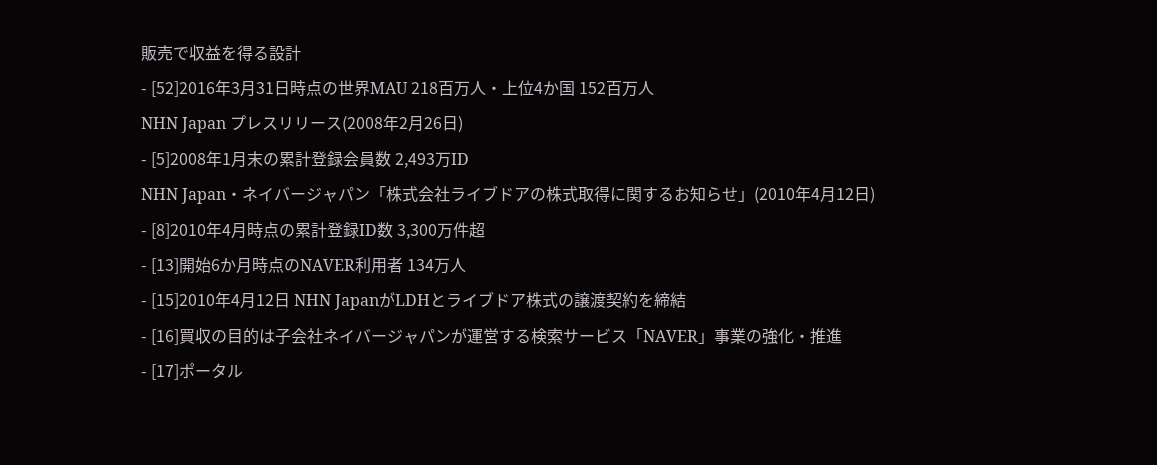販売で収益を得る設計
- [52]2016年3月31日時点の世界MAU 218百万人・上位4か国 152百万人
NHN Japan プレスリリース(2008年2月26日)
- [5]2008年1月末の累計登録会員数 2,493万ID
NHN Japan・ネイバージャパン「株式会社ライブドアの株式取得に関するお知らせ」(2010年4月12日)
- [8]2010年4月時点の累計登録ID数 3,300万件超
- [13]開始6か月時点のNAVER利用者 134万人
- [15]2010年4月12日 NHN JapanがLDHとライブドア株式の譲渡契約を締結
- [16]買収の目的は子会社ネイバージャパンが運営する検索サービス「NAVER」事業の強化・推進
- [17]ポータル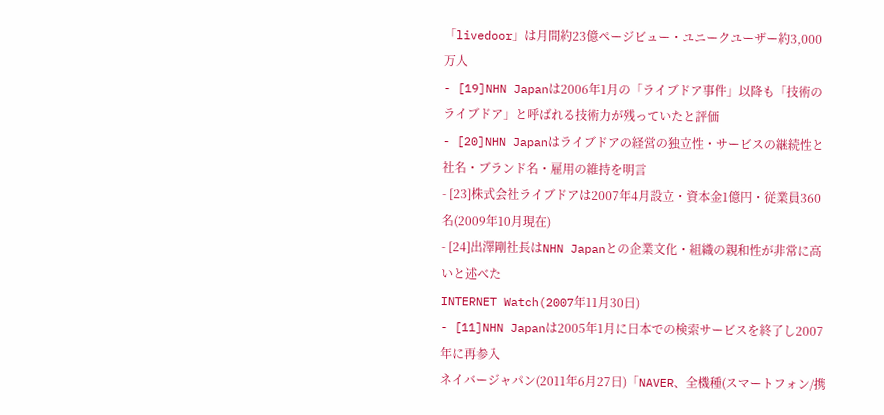「livedoor」は月間約23億ページビュー・ユニークユーザー約3,000万人
- [19]NHN Japanは2006年1月の「ライブドア事件」以降も「技術のライブドア」と呼ばれる技術力が残っていたと評価
- [20]NHN Japanはライブドアの経営の独立性・サービスの継続性と社名・ブランド名・雇用の維持を明言
- [23]株式会社ライブドアは2007年4月設立・資本金1億円・従業員360名(2009年10月現在)
- [24]出澤剛社長はNHN Japanとの企業文化・組織の親和性が非常に高いと述べた
INTERNET Watch(2007年11月30日)
- [11]NHN Japanは2005年1月に日本での検索サービスを終了し2007年に再参入
ネイバージャパン(2011年6月27日)「NAVER、全機種(スマートフォン/携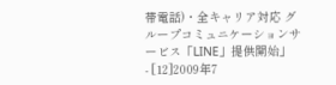帯電話)・全キャリア対応 グループコミュニケーションサービス「LINE」提供開始」
- [12]2009年7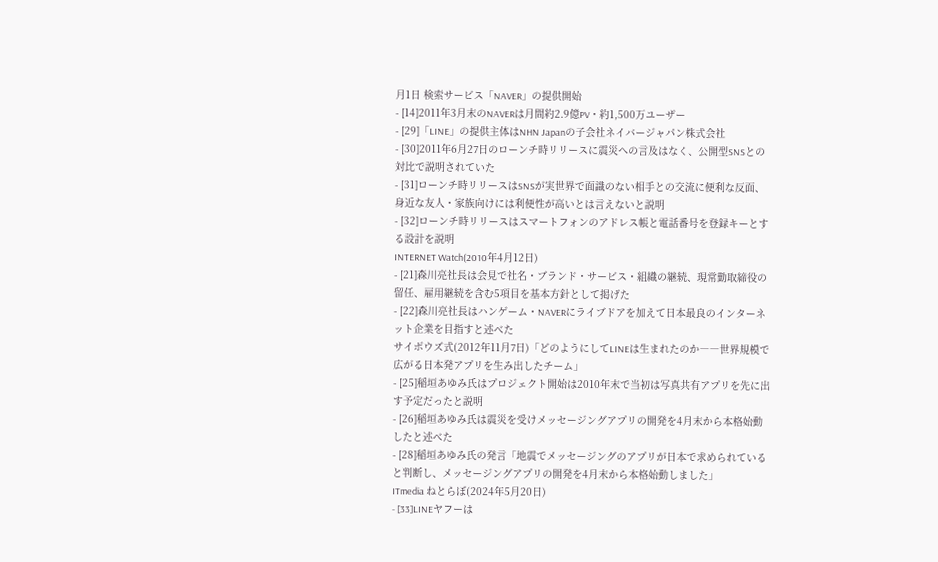月1日 検索サービス「NAVER」の提供開始
- [14]2011年3月末のNAVERは月間約2.9億PV・約1,500万ユーザー
- [29]「LINE」の提供主体はNHN Japanの子会社ネイバージャパン株式会社
- [30]2011年6月27日のローンチ時リリースに震災への言及はなく、公開型SNSとの対比で説明されていた
- [31]ローンチ時リリースはSNSが実世界で面識のない相手との交流に便利な反面、身近な友人・家族向けには利便性が高いとは言えないと説明
- [32]ローンチ時リリースはスマートフォンのアドレス帳と電話番号を登録キーとする設計を説明
INTERNET Watch(2010年4月12日)
- [21]森川亮社長は会見で社名・ブランド・サービス・組織の継続、現常勤取締役の留任、雇用継続を含む5項目を基本方針として掲げた
- [22]森川亮社長はハンゲーム・NAVERにライブドアを加えて日本最良のインターネット企業を目指すと述べた
サイボウズ式(2012年11月7日)「どのようにしてLINEは生まれたのか――世界規模で広がる日本発アプリを生み出したチーム」
- [25]稲垣あゆみ氏はプロジェクト開始は2010年末で当初は写真共有アプリを先に出す予定だったと説明
- [26]稲垣あゆみ氏は震災を受けメッセージングアプリの開発を4月末から本格始動したと述べた
- [28]稲垣あゆみ氏の発言「地震でメッセージングのアプリが日本で求められていると判断し、メッセージングアプリの開発を4月末から本格始動しました」
ITmedia ねとらぼ(2024年5月20日)
- [33]LINEヤフーは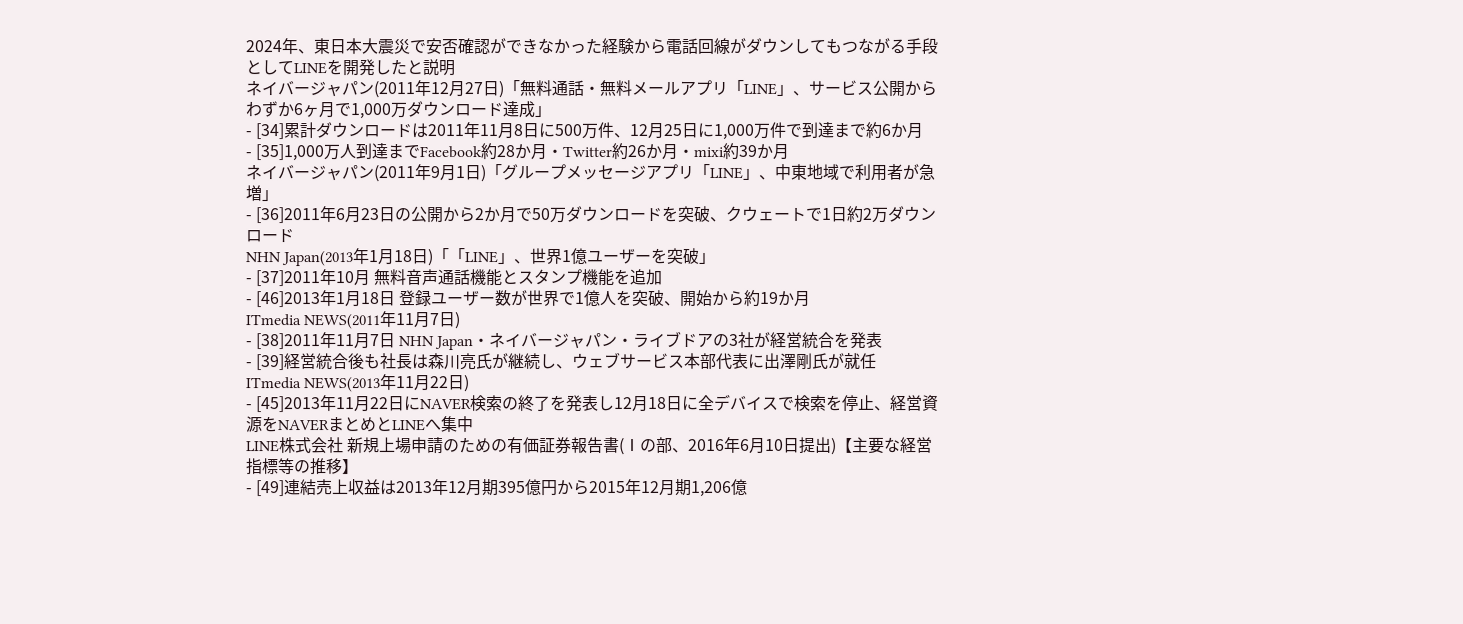2024年、東日本大震災で安否確認ができなかった経験から電話回線がダウンしてもつながる手段としてLINEを開発したと説明
ネイバージャパン(2011年12月27日)「無料通話・無料メールアプリ「LINE」、サービス公開からわずか6ヶ月で1,000万ダウンロード達成」
- [34]累計ダウンロードは2011年11月8日に500万件、12月25日に1,000万件で到達まで約6か月
- [35]1,000万人到達までFacebook約28か月・Twitter約26か月・mixi約39か月
ネイバージャパン(2011年9月1日)「グループメッセージアプリ「LINE」、中東地域で利用者が急増」
- [36]2011年6月23日の公開から2か月で50万ダウンロードを突破、クウェートで1日約2万ダウンロード
NHN Japan(2013年1月18日)「「LINE」、世界1億ユーザーを突破」
- [37]2011年10月 無料音声通話機能とスタンプ機能を追加
- [46]2013年1月18日 登録ユーザー数が世界で1億人を突破、開始から約19か月
ITmedia NEWS(2011年11月7日)
- [38]2011年11月7日 NHN Japan・ネイバージャパン・ライブドアの3社が経営統合を発表
- [39]経営統合後も社長は森川亮氏が継続し、ウェブサービス本部代表に出澤剛氏が就任
ITmedia NEWS(2013年11月22日)
- [45]2013年11月22日にNAVER検索の終了を発表し12月18日に全デバイスで検索を停止、経営資源をNAVERまとめとLINEへ集中
LINE株式会社 新規上場申請のための有価証券報告書(Ⅰの部、2016年6月10日提出)【主要な経営指標等の推移】
- [49]連結売上収益は2013年12月期395億円から2015年12月期1,206億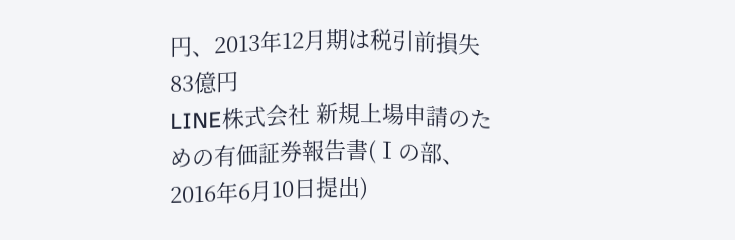円、2013年12月期は税引前損失83億円
LINE株式会社 新規上場申請のための有価証券報告書(Ⅰの部、2016年6月10日提出)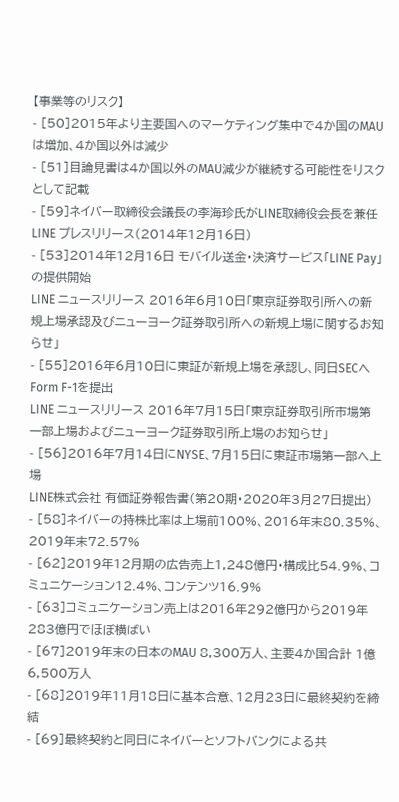【事業等のリスク】
- [50]2015年より主要国へのマーケティング集中で4か国のMAUは増加、4か国以外は減少
- [51]目論見書は4か国以外のMAU減少が継続する可能性をリスクとして記載
- [59]ネイバー取締役会議長の李海珍氏がLINE取締役会長を兼任
LINE プレスリリース(2014年12月16日)
- [53]2014年12月16日 モバイル送金・決済サービス「LINE Pay」の提供開始
LINE ニュースリリース 2016年6月10日「東京証券取引所への新規上場承認及びニューヨーク証券取引所への新規上場に関するお知らせ」
- [55]2016年6月10日に東証が新規上場を承認し、同日SECへForm F-1を提出
LINE ニュースリリース 2016年7月15日「東京証券取引所市場第一部上場およびニューヨーク証券取引所上場のお知らせ」
- [56]2016年7月14日にNYSE、7月15日に東証市場第一部へ上場
LINE株式会社 有価証券報告書(第20期・2020年3月27日提出)
- [58]ネイバーの持株比率は上場前100%、2016年末80.35%、2019年末72.57%
- [62]2019年12月期の広告売上1,248億円・構成比54.9%、コミュニケーション12.4%、コンテンツ16.9%
- [63]コミュニケーション売上は2016年292億円から2019年283億円でほぼ横ばい
- [67]2019年末の日本のMAU 8,300万人、主要4か国合計 1億6,500万人
- [68]2019年11月18日に基本合意、12月23日に最終契約を締結
- [69]最終契約と同日にネイバーとソフトバンクによる共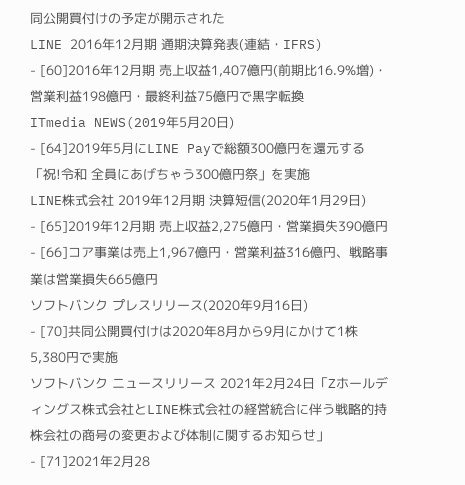同公開買付けの予定が開示された
LINE 2016年12月期 通期決算発表(連結・IFRS)
- [60]2016年12月期 売上収益1,407億円(前期比16.9%増)・営業利益198億円・最終利益75億円で黒字転換
ITmedia NEWS(2019年5月20日)
- [64]2019年5月にLINE Payで総額300億円を還元する「祝!令和 全員にあげちゃう300億円祭」を実施
LINE株式会社 2019年12月期 決算短信(2020年1月29日)
- [65]2019年12月期 売上収益2,275億円・営業損失390億円
- [66]コア事業は売上1,967億円・営業利益316億円、戦略事業は営業損失665億円
ソフトバンク プレスリリース(2020年9月16日)
- [70]共同公開買付けは2020年8月から9月にかけて1株5,380円で実施
ソフトバンク ニュースリリース 2021年2月24日「Zホールディングス株式会社とLINE株式会社の経営統合に伴う戦略的持株会社の商号の変更および体制に関するお知らせ」
- [71]2021年2月28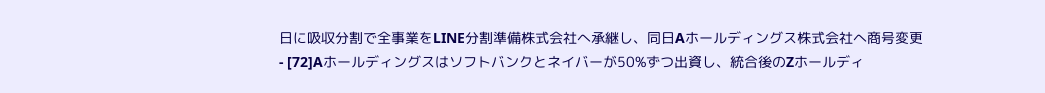日に吸収分割で全事業をLINE分割準備株式会社へ承継し、同日Aホールディングス株式会社へ商号変更
- [72]Aホールディングスはソフトバンクとネイバーが50%ずつ出資し、統合後のZホールディ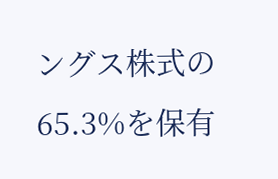ングス株式の65.3%を保有